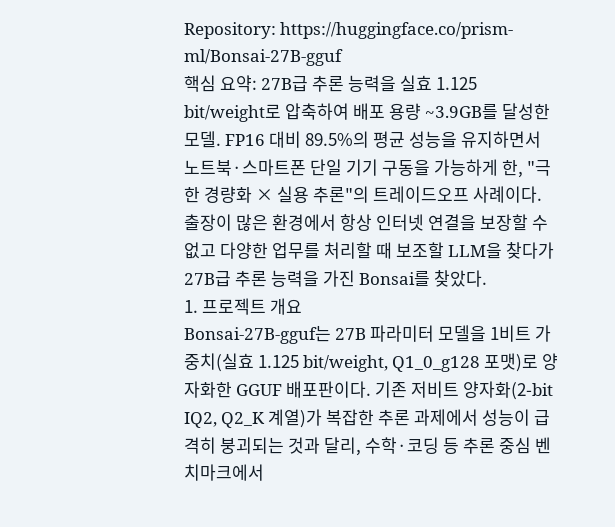Repository: https://huggingface.co/prism-ml/Bonsai-27B-gguf
핵심 요약: 27B급 추론 능력을 실효 1.125 bit/weight로 압축하여 배포 용량 ~3.9GB를 달성한 모델. FP16 대비 89.5%의 평균 성능을 유지하면서 노트북·스마트폰 단일 기기 구동을 가능하게 한, "극한 경량화 × 실용 추론"의 트레이드오프 사례이다.
출장이 많은 환경에서 항상 인터넷 연결을 보장할 수 없고 다양한 업무를 처리할 때 보조할 LLM을 찾다가 27B급 추론 능력을 가진 Bonsai를 찾았다.
1. 프로젝트 개요
Bonsai-27B-gguf는 27B 파라미터 모델을 1비트 가중치(실효 1.125 bit/weight, Q1_0_g128 포맷)로 양자화한 GGUF 배포판이다. 기존 저비트 양자화(2-bit IQ2, Q2_K 계열)가 복잡한 추론 과제에서 성능이 급격히 붕괴되는 것과 달리, 수학·코딩 등 추론 중심 벤치마크에서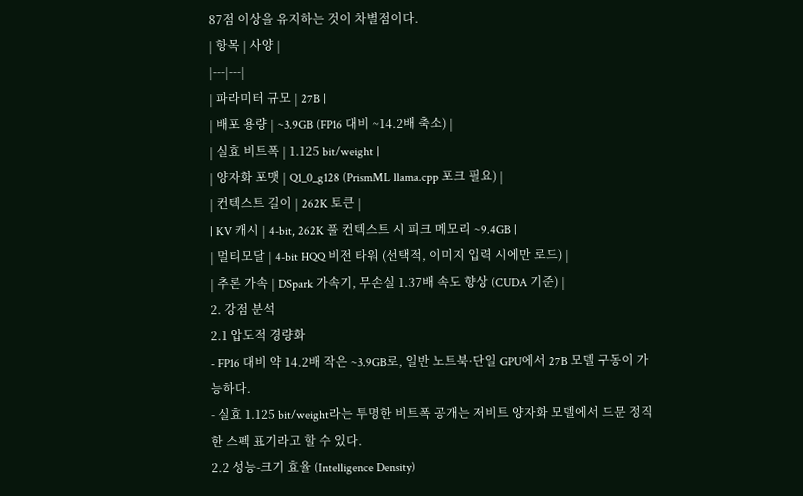87점 이상을 유지하는 것이 차별점이다.
| 항목 | 사양 |
|---|---|
| 파라미터 규모 | 27B |
| 배포 용량 | ~3.9GB (FP16 대비 ~14.2배 축소) |
| 실효 비트폭 | 1.125 bit/weight |
| 양자화 포맷 | Q1_0_g128 (PrismML llama.cpp 포크 필요) |
| 컨텍스트 길이 | 262K 토큰 |
| KV 캐시 | 4-bit, 262K 풀 컨텍스트 시 피크 메모리 ~9.4GB |
| 멀티모달 | 4-bit HQQ 비전 타워 (선택적, 이미지 입력 시에만 로드) |
| 추론 가속 | DSpark 가속기, 무손실 1.37배 속도 향상 (CUDA 기준) |
2. 강점 분석
2.1 압도적 경량화
- FP16 대비 약 14.2배 작은 ~3.9GB로, 일반 노트북·단일 GPU에서 27B 모델 구동이 가능하다.
- 실효 1.125 bit/weight라는 투명한 비트폭 공개는 저비트 양자화 모델에서 드문 정직한 스펙 표기라고 할 수 있다.
2.2 성능-크기 효율 (Intelligence Density)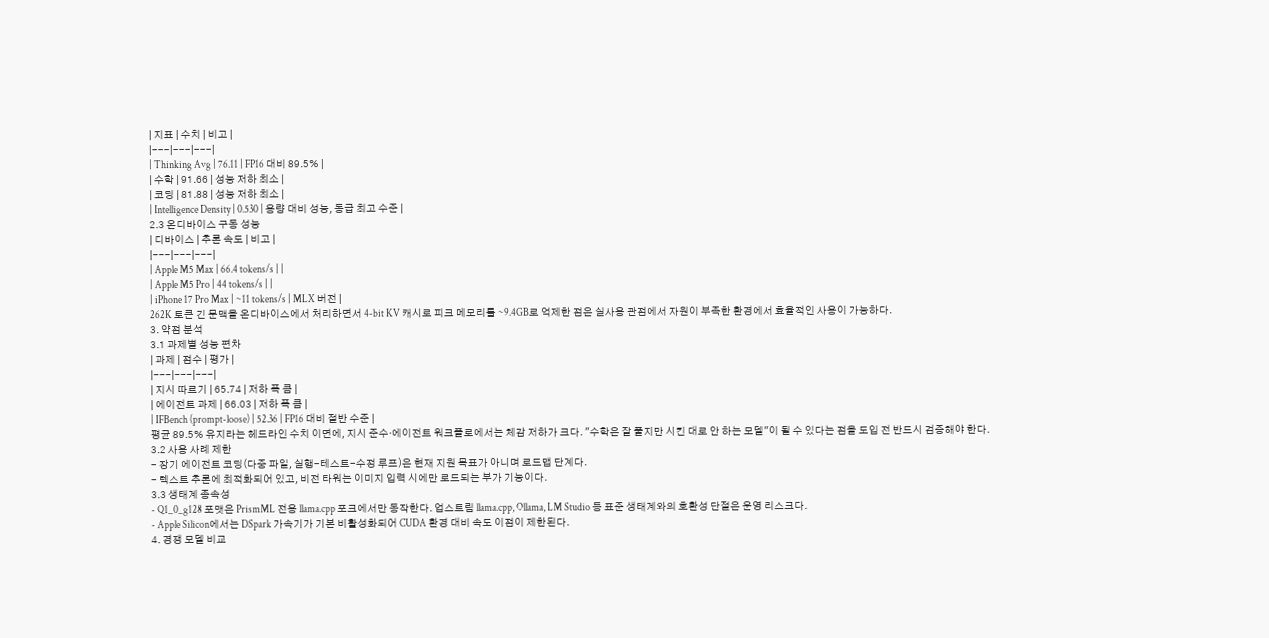| 지표 | 수치 | 비고 |
|---|---|---|
| Thinking Avg | 76.11 | FP16 대비 89.5% |
| 수학 | 91.66 | 성능 저하 최소 |
| 코딩 | 81.88 | 성능 저하 최소 |
| Intelligence Density | 0.530 | 용량 대비 성능, 동급 최고 수준 |
2.3 온디바이스 구동 성능
| 디바이스 | 추론 속도 | 비고 |
|---|---|---|
| Apple M5 Max | 66.4 tokens/s | |
| Apple M5 Pro | 44 tokens/s | |
| iPhone 17 Pro Max | ~11 tokens/s | MLX 버전 |
262K 토큰 긴 문맥을 온디바이스에서 처리하면서 4-bit KV 캐시로 피크 메모리를 ~9.4GB로 억제한 점은 실사용 관점에서 자원이 부족한 환경에서 효율적인 사용이 가능하다.
3. 약점 분석
3.1 과제별 성능 편차
| 과제 | 점수 | 평가 |
|---|---|---|
| 지시 따르기 | 65.74 | 저하 폭 큼 |
| 에이전트 과제 | 66.03 | 저하 폭 큼 |
| IFBench (prompt-loose) | 52.36 | FP16 대비 절반 수준 |
평균 89.5% 유지라는 헤드라인 수치 이면에, 지시 준수·에이전트 워크플로에서는 체감 저하가 크다. "수학은 잘 풀지만 시킨 대로 안 하는 모델"이 될 수 있다는 점을 도입 전 반드시 검증해야 한다.
3.2 사용 사례 제한
- 장기 에이전트 코딩(다중 파일, 실행-테스트-수정 루프)은 현재 지원 목표가 아니며 로드맵 단계다.
- 텍스트 추론에 최적화되어 있고, 비전 타워는 이미지 입력 시에만 로드되는 부가 기능이다.
3.3 생태계 종속성
- Q1_0_g128 포맷은 PrismML 전용 llama.cpp 포크에서만 동작한다. 업스트림 llama.cpp, Ollama, LM Studio 등 표준 생태계와의 호환성 단절은 운영 리스크다.
- Apple Silicon에서는 DSpark 가속기가 기본 비활성화되어 CUDA 환경 대비 속도 이점이 제한된다.
4. 경쟁 모델 비교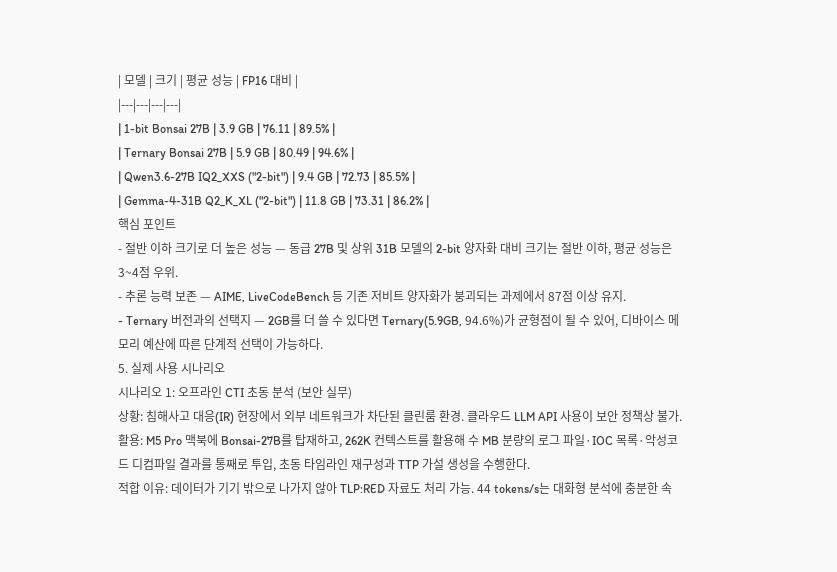| 모델 | 크기 | 평균 성능 | FP16 대비 |
|---|---|---|---|
| 1-bit Bonsai 27B | 3.9 GB | 76.11 | 89.5% |
| Ternary Bonsai 27B | 5.9 GB | 80.49 | 94.6% |
| Qwen3.6-27B IQ2_XXS ("2-bit") | 9.4 GB | 72.73 | 85.5% |
| Gemma-4-31B Q2_K_XL ("2-bit") | 11.8 GB | 73.31 | 86.2% |
핵심 포인트
- 절반 이하 크기로 더 높은 성능 — 동급 27B 및 상위 31B 모델의 2-bit 양자화 대비 크기는 절반 이하, 평균 성능은 3~4점 우위.
- 추론 능력 보존 — AIME, LiveCodeBench 등 기존 저비트 양자화가 붕괴되는 과제에서 87점 이상 유지.
- Ternary 버전과의 선택지 — 2GB를 더 쓸 수 있다면 Ternary(5.9GB, 94.6%)가 균형점이 될 수 있어, 디바이스 메모리 예산에 따른 단계적 선택이 가능하다.
5. 실제 사용 시나리오
시나리오 1: 오프라인 CTI 초동 분석 (보안 실무)
상황: 침해사고 대응(IR) 현장에서 외부 네트워크가 차단된 클린룸 환경. 클라우드 LLM API 사용이 보안 정책상 불가.
활용: M5 Pro 맥북에 Bonsai-27B를 탑재하고, 262K 컨텍스트를 활용해 수 MB 분량의 로그 파일·IOC 목록·악성코드 디컴파일 결과를 통째로 투입, 초동 타임라인 재구성과 TTP 가설 생성을 수행한다.
적합 이유: 데이터가 기기 밖으로 나가지 않아 TLP:RED 자료도 처리 가능. 44 tokens/s는 대화형 분석에 충분한 속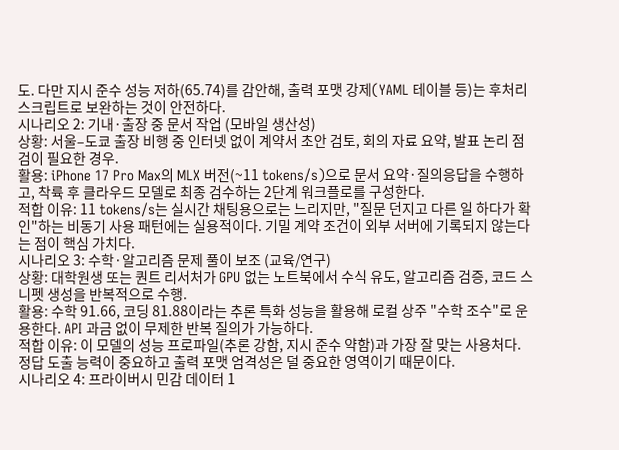도. 다만 지시 준수 성능 저하(65.74)를 감안해, 출력 포맷 강제(YAML 테이블 등)는 후처리 스크립트로 보완하는 것이 안전하다.
시나리오 2: 기내·출장 중 문서 작업 (모바일 생산성)
상황: 서울–도쿄 출장 비행 중 인터넷 없이 계약서 초안 검토, 회의 자료 요약, 발표 논리 점검이 필요한 경우.
활용: iPhone 17 Pro Max의 MLX 버전(~11 tokens/s)으로 문서 요약·질의응답을 수행하고, 착륙 후 클라우드 모델로 최종 검수하는 2단계 워크플로를 구성한다.
적합 이유: 11 tokens/s는 실시간 채팅용으로는 느리지만, "질문 던지고 다른 일 하다가 확인"하는 비동기 사용 패턴에는 실용적이다. 기밀 계약 조건이 외부 서버에 기록되지 않는다는 점이 핵심 가치다.
시나리오 3: 수학·알고리즘 문제 풀이 보조 (교육/연구)
상황: 대학원생 또는 퀀트 리서처가 GPU 없는 노트북에서 수식 유도, 알고리즘 검증, 코드 스니펫 생성을 반복적으로 수행.
활용: 수학 91.66, 코딩 81.88이라는 추론 특화 성능을 활용해 로컬 상주 "수학 조수"로 운용한다. API 과금 없이 무제한 반복 질의가 가능하다.
적합 이유: 이 모델의 성능 프로파일(추론 강함, 지시 준수 약함)과 가장 잘 맞는 사용처다. 정답 도출 능력이 중요하고 출력 포맷 엄격성은 덜 중요한 영역이기 때문이다.
시나리오 4: 프라이버시 민감 데이터 1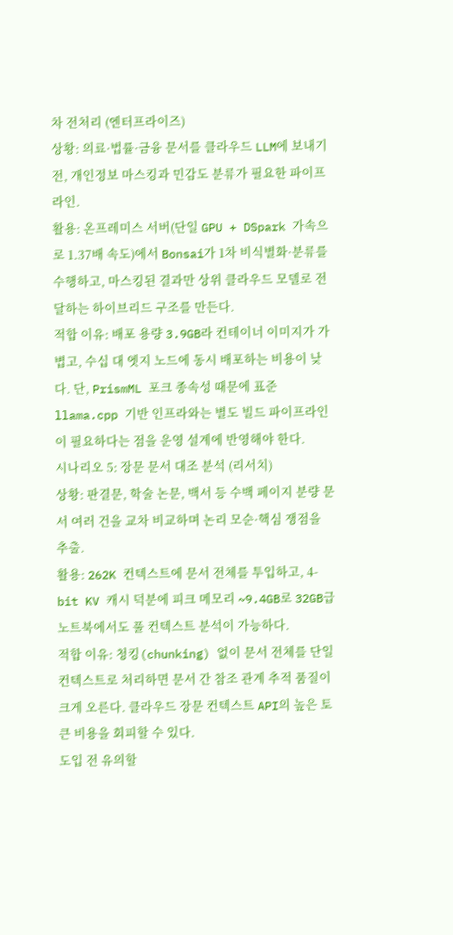차 전처리 (엔터프라이즈)
상황: 의료·법률·금융 문서를 클라우드 LLM에 보내기 전, 개인정보 마스킹과 민감도 분류가 필요한 파이프라인.
활용: 온프레미스 서버(단일 GPU + DSpark 가속으로 1.37배 속도)에서 Bonsai가 1차 비식별화·분류를 수행하고, 마스킹된 결과만 상위 클라우드 모델로 전달하는 하이브리드 구조를 만든다.
적합 이유: 배포 용량 3.9GB라 컨테이너 이미지가 가볍고, 수십 대 엣지 노드에 동시 배포하는 비용이 낮다. 단, PrismML 포크 종속성 때문에 표준 llama.cpp 기반 인프라와는 별도 빌드 파이프라인이 필요하다는 점을 운영 설계에 반영해야 한다.
시나리오 5: 장문 문서 대조 분석 (리서치)
상황: 판결문, 학술 논문, 백서 등 수백 페이지 분량 문서 여러 건을 교차 비교하며 논리 모순·핵심 쟁점을 추출.
활용: 262K 컨텍스트에 문서 전체를 투입하고, 4-bit KV 캐시 덕분에 피크 메모리 ~9.4GB로 32GB급 노트북에서도 풀 컨텍스트 분석이 가능하다.
적합 이유: 청킹(chunking) 없이 문서 전체를 단일 컨텍스트로 처리하면 문서 간 참조 관계 추적 품질이 크게 오른다. 클라우드 장문 컨텍스트 API의 높은 토큰 비용을 회피할 수 있다.
도입 전 유의할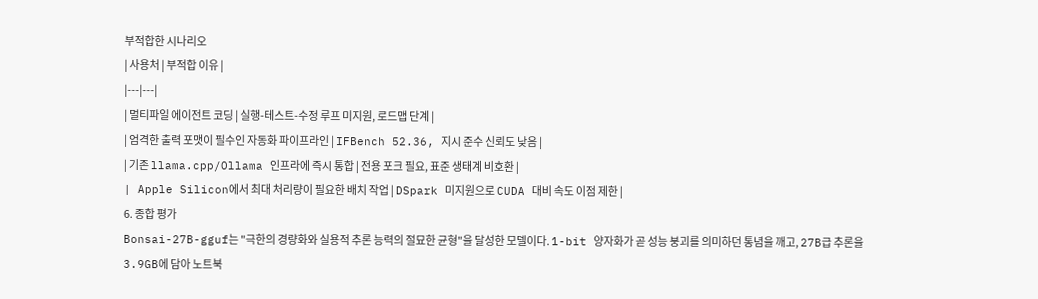부적합한 시나리오
| 사용처 | 부적합 이유 |
|---|---|
| 멀티파일 에이전트 코딩 | 실행-테스트-수정 루프 미지원, 로드맵 단계 |
| 엄격한 출력 포맷이 필수인 자동화 파이프라인 | IFBench 52.36, 지시 준수 신뢰도 낮음 |
| 기존 llama.cpp/Ollama 인프라에 즉시 통합 | 전용 포크 필요, 표준 생태계 비호환 |
| Apple Silicon에서 최대 처리량이 필요한 배치 작업 | DSpark 미지원으로 CUDA 대비 속도 이점 제한 |
6. 종합 평가
Bonsai-27B-gguf는 "극한의 경량화와 실용적 추론 능력의 절묘한 균형"을 달성한 모델이다. 1-bit 양자화가 곧 성능 붕괴를 의미하던 통념을 깨고, 27B급 추론을 3.9GB에 담아 노트북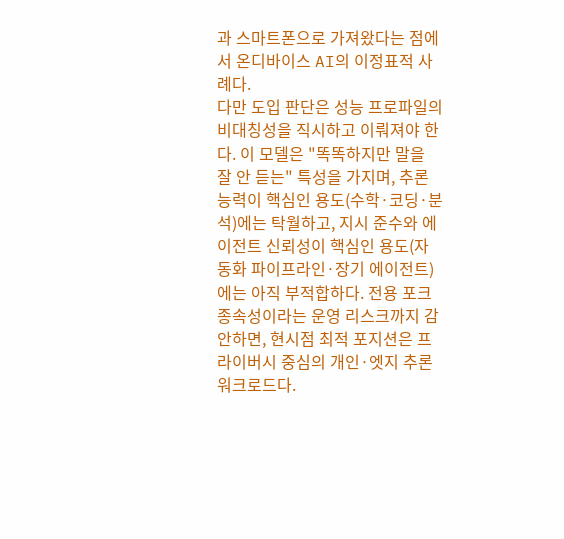과 스마트폰으로 가져왔다는 점에서 온디바이스 AI의 이정표적 사례다.
다만 도입 판단은 성능 프로파일의 비대칭성을 직시하고 이뤄져야 한다. 이 모델은 "똑똑하지만 말을 잘 안 듣는" 특성을 가지며, 추론 능력이 핵심인 용도(수학·코딩·분석)에는 탁월하고, 지시 준수와 에이전트 신뢰성이 핵심인 용도(자동화 파이프라인·장기 에이전트)에는 아직 부적합하다. 전용 포크 종속성이라는 운영 리스크까지 감안하면, 현시점 최적 포지션은 프라이버시 중심의 개인·엣지 추론 워크로드다.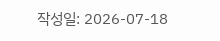작성일: 2026-07-18